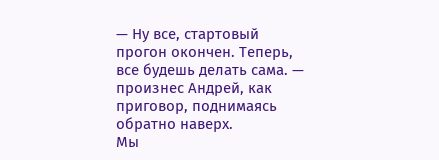— Ну все, стартовый прогон окончен. Теперь, все будешь делать сама. — произнес Андрей, как приговор, поднимаясь обратно наверх.
Мы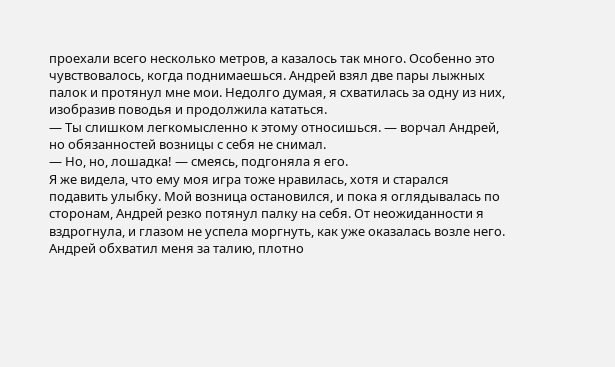проехали всего несколько метров, а казалось так много. Особенно это чувствовалось, когда поднимаешься. Андрей взял две пары лыжных палок и протянул мне мои. Недолго думая, я схватилась за одну из них, изобразив поводья и продолжила кататься.
— Ты слишком легкомысленно к этому относишься. — ворчал Андрей, но обязанностей возницы с себя не снимал.
— Но, но, лошадка! — смеясь, подгоняла я его.
Я же видела, что ему моя игра тоже нравилась, хотя и старался подавить улыбку. Мой возница остановился, и пока я оглядывалась по сторонам, Андрей резко потянул палку на себя. От неожиданности я вздрогнула, и глазом не успела моргнуть, как уже оказалась возле него. Андрей обхватил меня за талию, плотно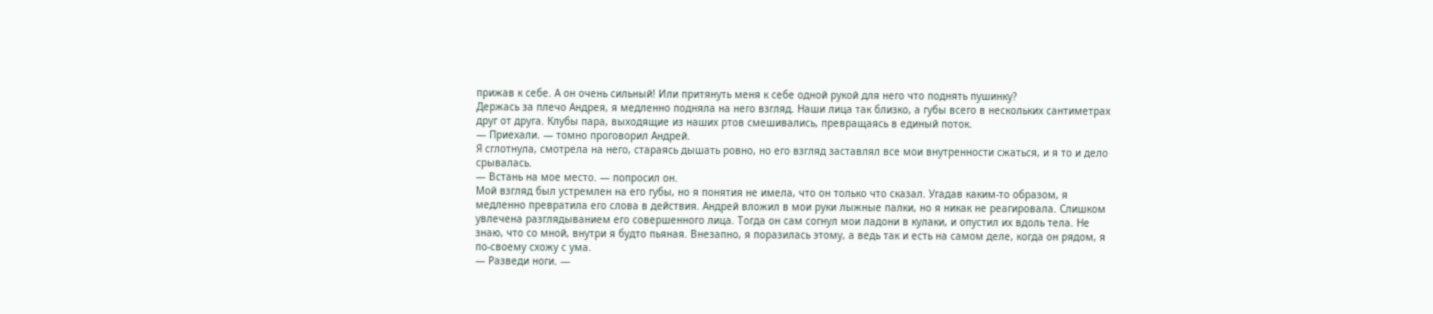прижав к себе. А он очень сильный! Или притянуть меня к себе одной рукой для него что поднять пушинку?
Держась за плечо Андрея, я медленно подняла на него взгляд. Наши лица так близко, а губы всего в нескольких сантиметрах друг от друга. Клубы пара, выходящие из наших ртов смешивались, превращаясь в единый поток.
— Приехали. — томно проговорил Андрей.
Я сглотнула, смотрела на него, стараясь дышать ровно, но его взгляд заставлял все мои внутренности сжаться, и я то и дело срывалась.
— Встань на мое место. — попросил он.
Мой взгляд был устремлен на его губы, но я понятия не имела, что он только что сказал. Угадав каким-то образом, я медленно превратила его слова в действия. Андрей вложил в мои руки лыжные палки, но я никак не реагировала. Слишком увлечена разглядыванием его совершенного лица. Тогда он сам согнул мои ладони в кулаки, и опустил их вдоль тела. Не знаю, что со мной, внутри я будто пьяная. Внезапно, я поразилась этому, а ведь так и есть на самом деле, когда он рядом, я по-своему схожу с ума.
— Разведи ноги. —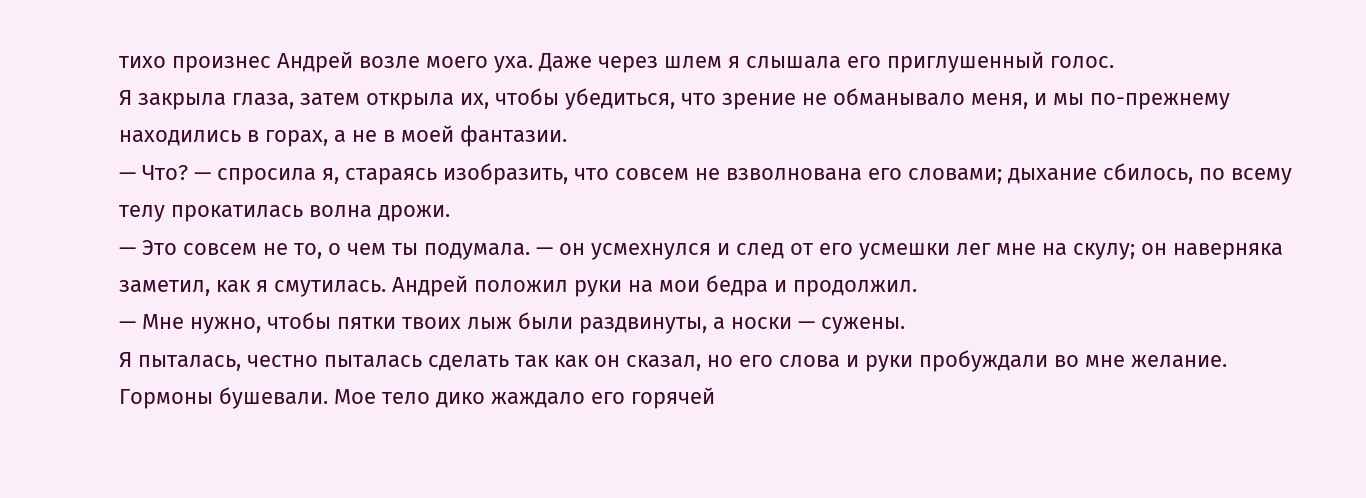тихо произнес Андрей возле моего уха. Даже через шлем я слышала его приглушенный голос.
Я закрыла глаза, затем открыла их, чтобы убедиться, что зрение не обманывало меня, и мы по-прежнему находились в горах, а не в моей фантазии.
— Что? — спросила я, стараясь изобразить, что совсем не взволнована его словами; дыхание сбилось, по всему телу прокатилась волна дрожи.
— Это совсем не то, о чем ты подумала. — он усмехнулся и след от его усмешки лег мне на скулу; он наверняка заметил, как я смутилась. Андрей положил руки на мои бедра и продолжил.
— Мне нужно, чтобы пятки твоих лыж были раздвинуты, а носки — сужены.
Я пыталась, честно пыталась сделать так как он сказал, но его слова и руки пробуждали во мне желание. Гормоны бушевали. Мое тело дико жаждало его горячей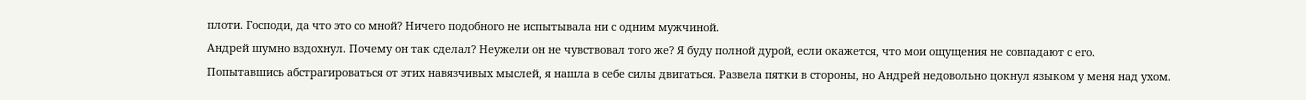плоти. Господи, да что это со мной? Ничего подобного не испытывала ни с одним мужчиной.
Андрей шумно вздохнул. Почему он так сделал? Неужели он не чувствовал того же? Я буду полной дурой, если окажется, что мои ощущения не совпадают с его.
Попытавшись абстрагироваться от этих навязчивых мыслей, я нашла в себе силы двигаться. Развела пятки в стороны, но Андрей недовольно цокнул языком у меня над ухом.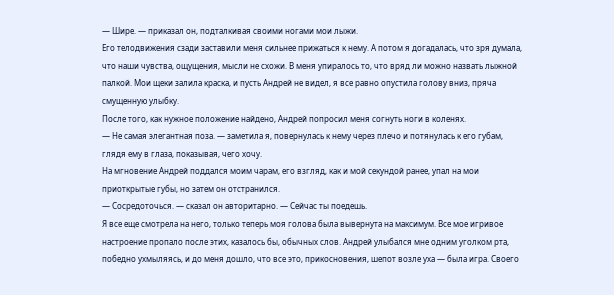— Шире. — приказал он, подталкивая своими ногами мои лыжи.
Его телодвижения сзади заставили меня сильнее прижаться к нему. А потом я догадалась, что зря думала, что наши чувства, ощущения, мысли не схожи. В меня упиралось то, что вряд ли можно назвать лыжной палкой. Мои щеки залила краска, и пусть Андрей не видел, я все равно опустила голову вниз, пряча смущенную улыбку.
После того, как нужное положение найдено, Андрей попросил меня согнуть ноги в коленях.
— Не самая элегантная поза. — заметила я, повернулась к нему через плечо и потянулась к его губам, глядя ему в глаза, показывая, чего хочу.
На мгновение Андрей поддался моим чарам, его взгляд, как и мой секундой ранее, упал на мои приоткрытые губы, но затем он отстранился.
— Сосредоточься. — сказал он авторитарно. — Сейчас ты поедешь.
Я все еще смотрела на него, только теперь моя голова была вывернута на максимум. Все мое игривое настроение пропало после этих, казалось бы, обычных слов. Андрей улыбался мне одним уголком рта, победно ухмыляясь, и до меня дошло, что все это, прикосновения, шепот возле уха — была игра. Своего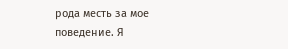рода месть за мое поведение. Я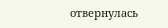отвернулась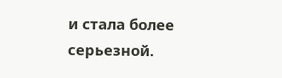и стала более серьезной.